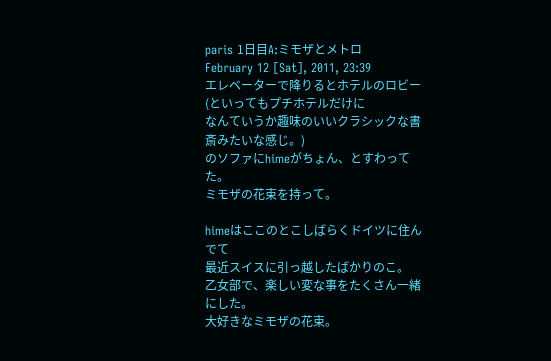paris 1日目A:ミモザとメトロ
February 12 [Sat], 2011, 23:39
エレベーターで降りるとホテルのロビー
(といってもプチホテルだけに
なんていうか趣味のいいクラシックな書斎みたいな感じ。)
のソファにhimeがちょん、とすわってた。
ミモザの花束を持って。

himeはここのとこしばらくドイツに住んでて
最近スイスに引っ越したばかりのこ。
乙女部で、楽しい変な事をたくさん一緒にした。
大好きなミモザの花束。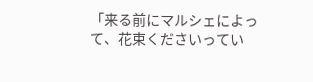「来る前にマルシェによって、花束くださいってい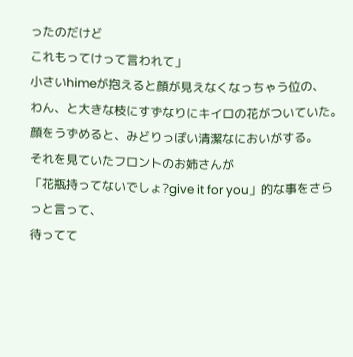ったのだけど
これもってけって言われて」
小さいhimeが抱えると顔が見えなくなっちゃう位の、
わん、と大きな枝にすずなりにキイロの花がついていた。
顔をうずめると、みどりっぽい清潔なにおいがする。
それを見ていたフロントのお姉さんが
「花瓶持ってないでしょ?give it for you」的な事をさらっと言って、
待ってて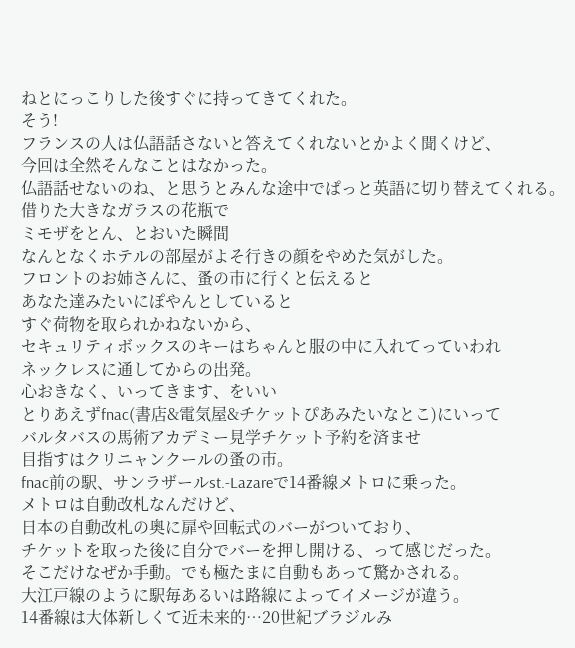ねとにっこりした後すぐに持ってきてくれた。
そう!
フランスの人は仏語話さないと答えてくれないとかよく聞くけど、
今回は全然そんなことはなかった。
仏語話せないのね、と思うとみんな途中でぱっと英語に切り替えてくれる。
借りた大きなガラスの花瓶で
ミモザをとん、とおいた瞬間
なんとなくホテルの部屋がよそ行きの顔をやめた気がした。
フロントのお姉さんに、蚤の市に行くと伝えると
あなた達みたいにぽやんとしていると
すぐ荷物を取られかねないから、
セキュリティボックスのキーはちゃんと服の中に入れてっていわれ
ネックレスに通してからの出発。
心おきなく、いってきます、をいい
とりあえずfnac(書店&電気屋&チケットぴあみたいなとこ)にいって
バルタバスの馬術アカデミー見学チケット予約を済ませ
目指すはクリニャンクールの蚤の市。
fnac前の駅、サンラザールst.-Lazareで14番線メトロに乗った。
メトロは自動改札なんだけど、
日本の自動改札の奥に扉や回転式のバーがついており、
チケットを取った後に自分でバーを押し開ける、って感じだった。
そこだけなぜか手動。でも極たまに自動もあって驚かされる。
大江戸線のように駅毎あるいは路線によってイメージが違う。
14番線は大体新しくて近未来的…20世紀ブラジルみ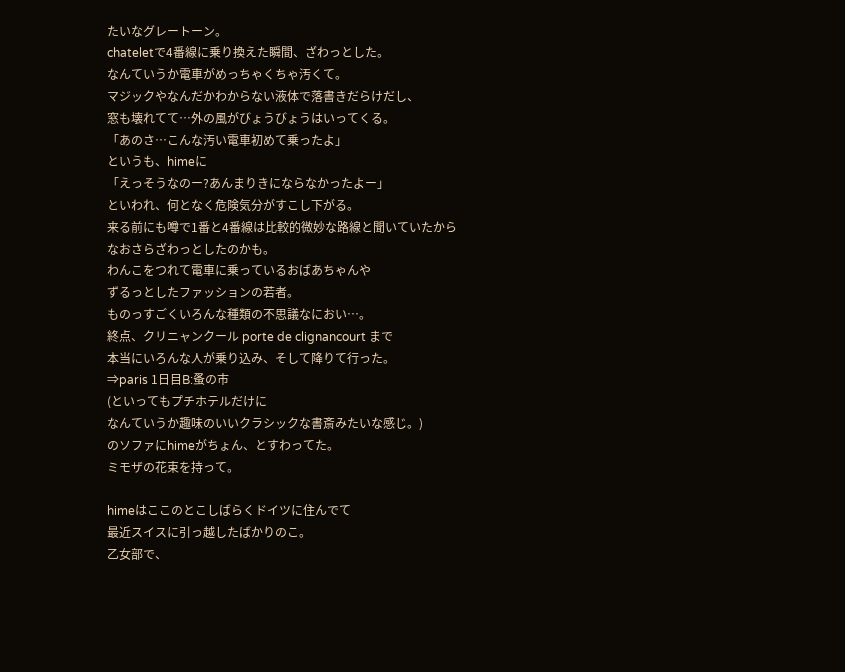たいなグレートーン。
chateletで4番線に乗り換えた瞬間、ざわっとした。
なんていうか電車がめっちゃくちゃ汚くて。
マジックやなんだかわからない液体で落書きだらけだし、
窓も壊れてて…外の風がびょうびょうはいってくる。
「あのさ…こんな汚い電車初めて乗ったよ」
というも、himeに
「えっそうなのー?あんまりきにならなかったよー」
といわれ、何となく危険気分がすこし下がる。
来る前にも噂で1番と4番線は比較的微妙な路線と聞いていたから
なおさらざわっとしたのかも。
わんこをつれて電車に乗っているおばあちゃんや
ずるっとしたファッションの若者。
ものっすごくいろんな種類の不思議なにおい…。
終点、クリニャンクール porte de clignancourt まで
本当にいろんな人が乗り込み、そして降りて行った。
⇒paris 1日目B:蚤の市
(といってもプチホテルだけに
なんていうか趣味のいいクラシックな書斎みたいな感じ。)
のソファにhimeがちょん、とすわってた。
ミモザの花束を持って。

himeはここのとこしばらくドイツに住んでて
最近スイスに引っ越したばかりのこ。
乙女部で、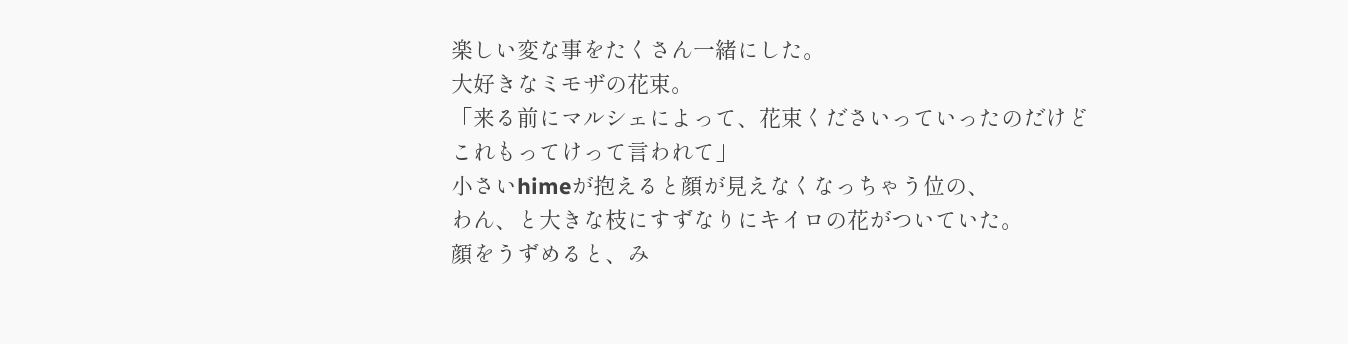楽しい変な事をたくさん一緒にした。
大好きなミモザの花束。
「来る前にマルシェによって、花束くださいっていったのだけど
これもってけって言われて」
小さいhimeが抱えると顔が見えなくなっちゃう位の、
わん、と大きな枝にすずなりにキイロの花がついていた。
顔をうずめると、み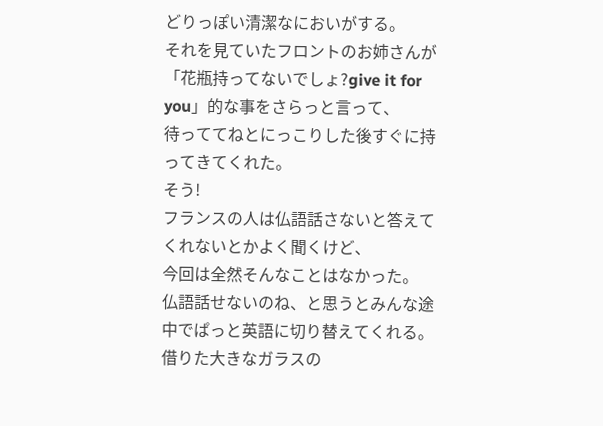どりっぽい清潔なにおいがする。
それを見ていたフロントのお姉さんが
「花瓶持ってないでしょ?give it for you」的な事をさらっと言って、
待っててねとにっこりした後すぐに持ってきてくれた。
そう!
フランスの人は仏語話さないと答えてくれないとかよく聞くけど、
今回は全然そんなことはなかった。
仏語話せないのね、と思うとみんな途中でぱっと英語に切り替えてくれる。
借りた大きなガラスの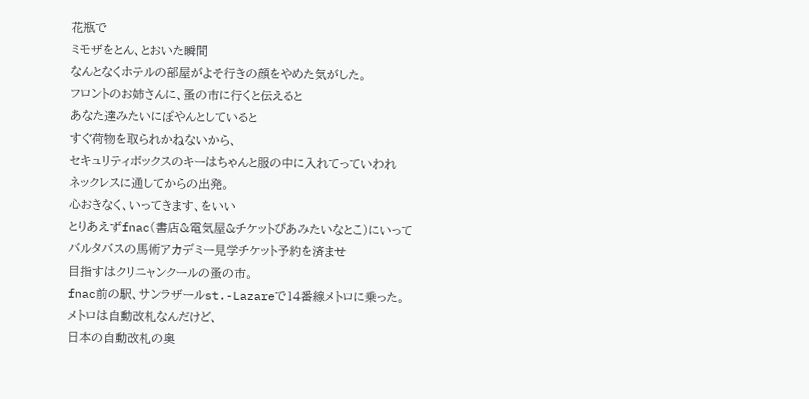花瓶で
ミモザをとん、とおいた瞬間
なんとなくホテルの部屋がよそ行きの顔をやめた気がした。
フロントのお姉さんに、蚤の市に行くと伝えると
あなた達みたいにぽやんとしていると
すぐ荷物を取られかねないから、
セキュリティボックスのキーはちゃんと服の中に入れてっていわれ
ネックレスに通してからの出発。
心おきなく、いってきます、をいい
とりあえずfnac(書店&電気屋&チケットぴあみたいなとこ)にいって
バルタバスの馬術アカデミー見学チケット予約を済ませ
目指すはクリニャンクールの蚤の市。
fnac前の駅、サンラザールst.-Lazareで14番線メトロに乗った。
メトロは自動改札なんだけど、
日本の自動改札の奥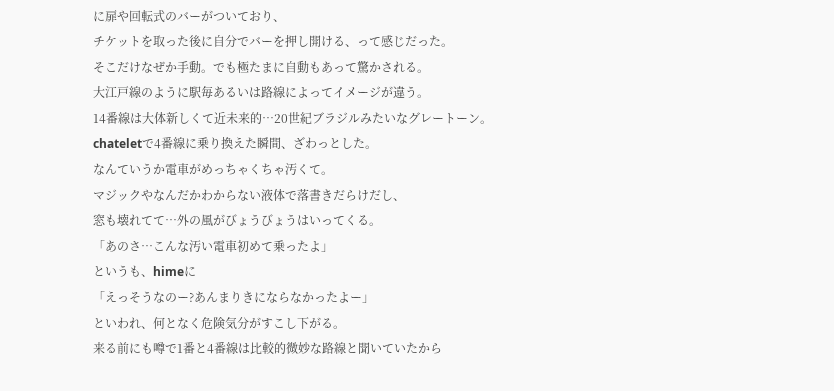に扉や回転式のバーがついており、
チケットを取った後に自分でバーを押し開ける、って感じだった。
そこだけなぜか手動。でも極たまに自動もあって驚かされる。
大江戸線のように駅毎あるいは路線によってイメージが違う。
14番線は大体新しくて近未来的…20世紀ブラジルみたいなグレートーン。
chateletで4番線に乗り換えた瞬間、ざわっとした。
なんていうか電車がめっちゃくちゃ汚くて。
マジックやなんだかわからない液体で落書きだらけだし、
窓も壊れてて…外の風がびょうびょうはいってくる。
「あのさ…こんな汚い電車初めて乗ったよ」
というも、himeに
「えっそうなのー?あんまりきにならなかったよー」
といわれ、何となく危険気分がすこし下がる。
来る前にも噂で1番と4番線は比較的微妙な路線と聞いていたから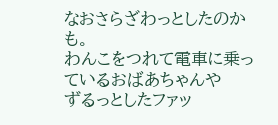なおさらざわっとしたのかも。
わんこをつれて電車に乗っているおばあちゃんや
ずるっとしたファッ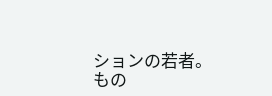ションの若者。
もの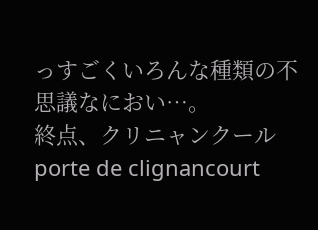っすごくいろんな種類の不思議なにおい…。
終点、クリニャンクール porte de clignancourt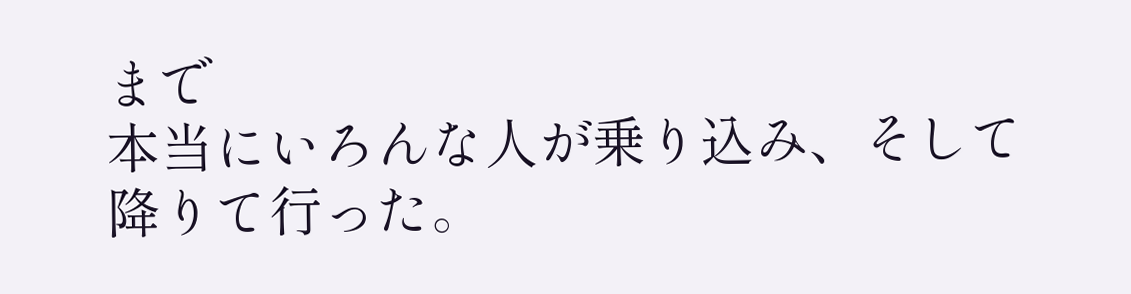まで
本当にいろんな人が乗り込み、そして降りて行った。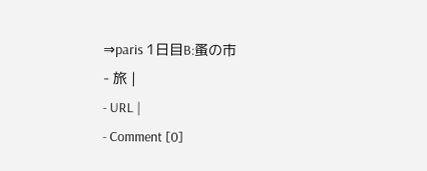⇒paris 1日目B:蚤の市
- 旅 |
- URL |
- Comment [0]